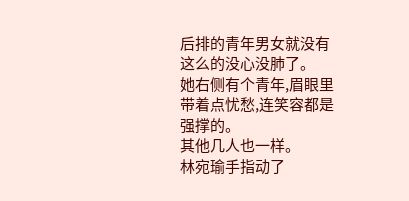后排的青年男女就没有这么的没心没肺了。
她右侧有个青年,眉眼里带着点忧愁,连笑容都是强撑的。
其他几人也一样。
林宛瑜手指动了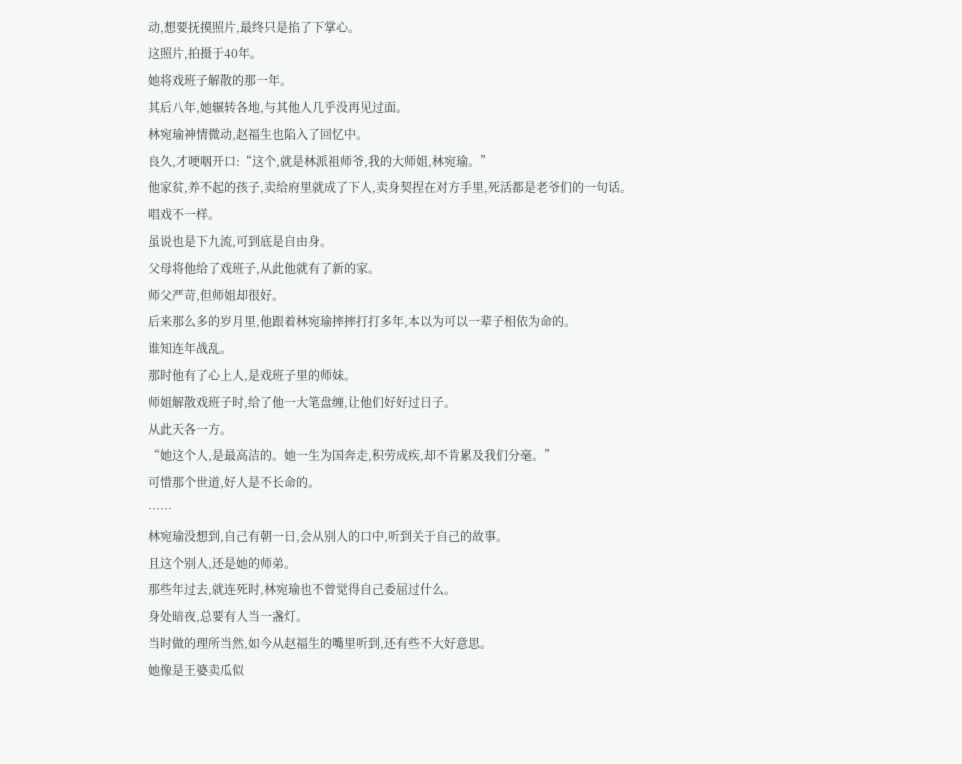动,想要抚摸照片,最终只是掐了下掌心。
这照片,拍摄于40年。
她将戏班子解散的那一年。
其后八年,她辗转各地,与其他人几乎没再见过面。
林宛瑜神情微动,赵福生也陷入了回忆中。
良久,才哽咽开口:“这个,就是林派祖师爷,我的大师姐,林宛瑜。”
他家贫,养不起的孩子,卖给府里就成了下人,卖身契捏在对方手里,死活都是老爷们的一句话。
唱戏不一样。
虽说也是下九流,可到底是自由身。
父母将他给了戏班子,从此他就有了新的家。
师父严苛,但师姐却很好。
后来那么多的岁月里,他跟着林宛瑜摔摔打打多年,本以为可以一辈子相依为命的。
谁知连年战乱。
那时他有了心上人,是戏班子里的师妹。
师姐解散戏班子时,给了他一大笔盘缠,让他们好好过日子。
从此天各一方。
“她这个人,是最高洁的。她一生为国奔走,积劳成疾,却不肯累及我们分毫。”
可惜那个世道,好人是不长命的。
……
林宛瑜没想到,自己有朝一日,会从别人的口中,听到关于自己的故事。
且这个别人,还是她的师弟。
那些年过去,就连死时,林宛瑜也不曾觉得自己委屈过什么。
身处暗夜,总要有人当一盏灯。
当时做的理所当然,如今从赵福生的嘴里听到,还有些不大好意思。
她像是王婆卖瓜似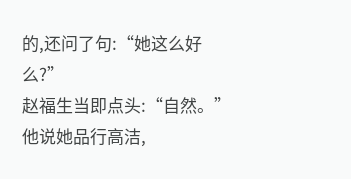的,还问了句:“她这么好么?”
赵福生当即点头:“自然。”
他说她品行高洁,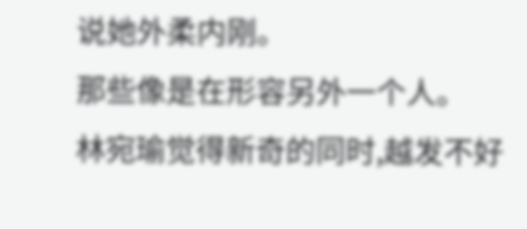说她外柔内刚。
那些像是在形容另外一个人。
林宛瑜觉得新奇的同时,越发不好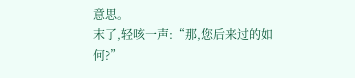意思。
末了,轻咳一声:“那,您后来过的如何?”